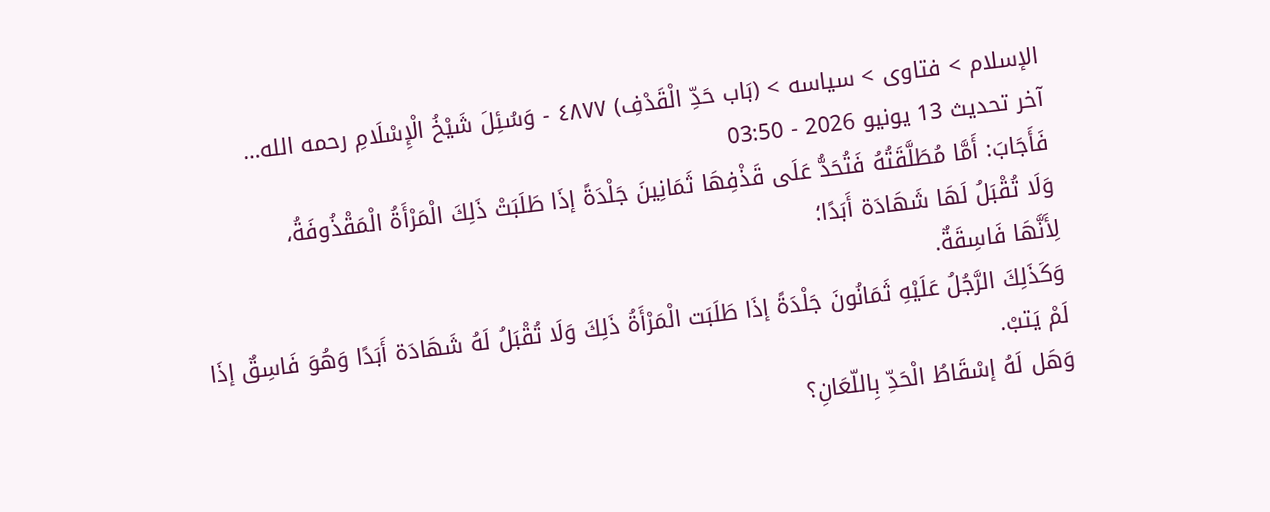الإسلام > فتاوى > سياسه > (بَاب حَدِّ الْقَدْفِ) ٤٨٧٧ - وَسُئِلَ شَيْخُ الْإِسْلَامِ رحمه الله…
آخر تحديث 13 يونيو 2026 - 03:50
فَأَجَابَ: أَمَّا مُطَلَّقَتُهُ فَتُحَدُّ عَلَى قَذْفِهَا ثَمَانِينَ جَلْدَةً إذَا طَلَبَتْ ذَلِكَ الْمَرْأَةُ الْمَقْذُوفَةُ،
وَلَا تُقْبَلُ لَهَا شَهَادَة أَبَدًا؛
لِأَنَّهَا فَاسِقَةٌ.
وَكَذَلِكَ الرَّجُلُ عَلَيْهِ ثَمَانُونَ جَلْدَةً إذَا طَلَبَت الْمَرْأَةُ ذَلِكَ وَلَا تُقْبَلُ لَهُ شَهَادَة أَبَدًا وَهُوَ فَاسِقٌ إذَا لَمْ يَتبْ.
وَهَل لَهُ إسْقَاطُ الْحَدِّ بِاللّعَانِ؟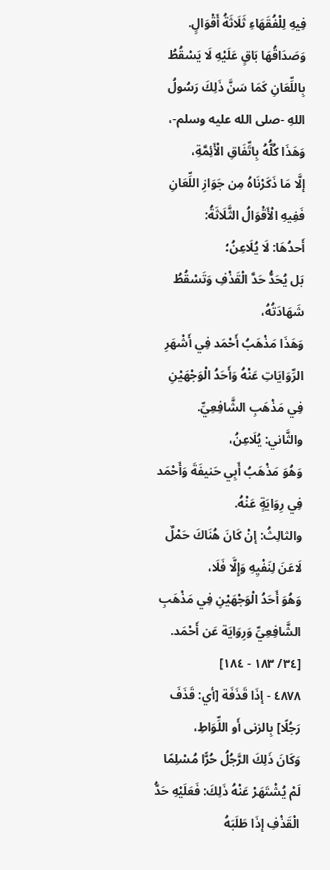فِيهِ لِلْفُقَهَاءِ ثَلَاثَةُ أَقْوَالٍ.
وَصَدَاقُهَا بَاقٍ عَلَيْهِ لَا يَسْقُطُ بِاللِّعَانِ كَمَا سَنَّ ذَلِكَ رَسُولُ اللهِ -صلى الله عليه وسلم-،
وَهَذَا كُلُّهُ بِاتِّفَاقِ الْأَئِمَّةِ،
إلَّا مَا ذَكَرْنَاهُ مِن جَوَازِ اللِّعَانِ فَفِيهِ الْأَقْوَالُ الثَّلَاثَةُ:
أَحدُهَا: لَا يُلَاعِنُ؛
بَل يُحَدُّ حَدَّ الْقَذْفِ وَتَسْقُطُ شَهَادَتُهُ،
وَهَذَا مَذْهَبُ أَحْمَد فِي أَشْهَرِ الرِّوَايَاتِ عَنْهُ وَأَحَدُ الْوَجْهَيْنِ فِي مَذْهَبِ الشَّافِعِيِّ.
والثَّاني: يُلَاعِنُ،
وَهُوَ مَذْهَبُ أَبِي حَنيفَةَ وَأَحْمَد فِي رِوَايَةٍ عَنْهُ.
والثالِثُ: إنْ كَانَ هُنَاكَ حَمْلٌ لَاعَنَ لِنَفْيِهِ وَإِلَّا فَلَا،
وَهُوَ أَحَدُ الْوَجْهَيْنِ فِي مَذْهَبِ الشَّافِعِيِّ وَرِوَايَة عَن أَحْمَد.
[٣٤/ ١٨٣ - ١٨٤]
٤٨٧٨ - إذَا قَذَفَة [أي: قَذَفَ رَجُلًا] بِالزنى أَو اللِّوَاطِ،
وَكَانَ ذَلِكَ الرَّجُلُ حُرًّا مُسْلِمًا لَمْ يُشْتَهَرْ عَنْهُ ذَلِكَ: فَعَلَيْهِ حَدُّ الْقَذْفِ إذَا طَلَبَهُ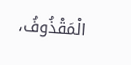الْمَقْذُوفُ،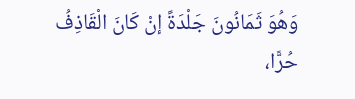وَهُوَ ثَمَانُونَ جَلْدَةً إنْ كَانَ الْقَاذِفُ حُرًّا،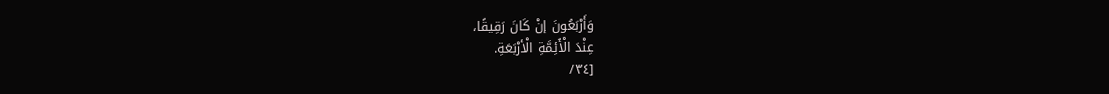وَأَرْبَعُونَ إنْ كَانَ رَقِيقًا،
عِنْدَ الْأَئِمَّةِ الْأرْبَعَةِ.
[٣٤/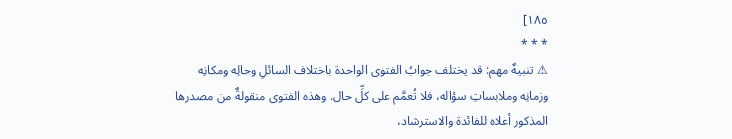١٨٥]
* * *
⚠ تنبيهٌ مهم: قد يختلف جوابُ الفتوى الواحدة باختلاف السائلِ وحالِه ومكانِه وزمانِه وملابساتِ سؤاله، فلا تُعمَّم على كلِّ حال. وهذه الفتوى منقولةٌ من مصدرها المذكور أعلاه للفائدة والاسترشاد،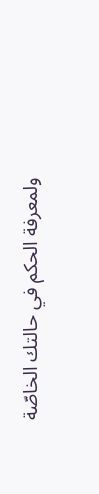ولمعرفة الحكم في حالتك الخاصّة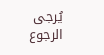يُرجى الرجوع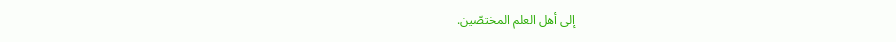إلى أهل العلم المختصّين.